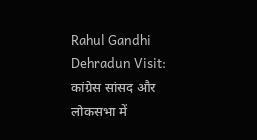Rahul Gandhi Dehradun Visit: कांग्रेस सांसद और लोकसभा में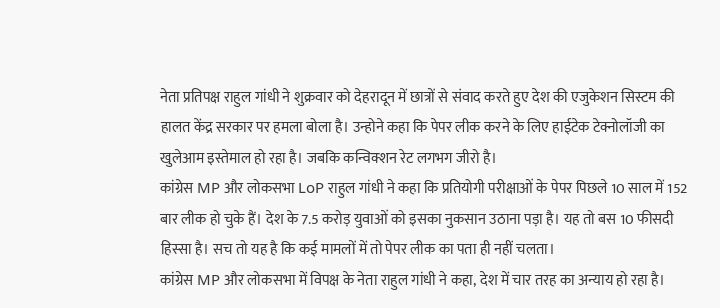नेता प्रतिपक्ष राहुल गांधी ने शुक्रवार को देहरादून में छात्रों से संवाद करते हुए देश की एजुकेशन सिस्टम की हालत केंद्र सरकार पर हमला बोला है। उन्होने कहा कि पेपर लीक करने के लिए हाईटेक टेक्नोलॉजी का खुलेआम इस्तेमाल हो रहा है। जबकि कन्विक्शन रेट लगभग जीरो है।
कांग्रेस MP और लोकसभा LoP राहुल गांधी ने कहा कि प्रतियोगी परीक्षाओं के पेपर पिछले 10 साल में 152 बार लीक हो चुके हैं। देश के 7.5 करोड़ युवाओं को इसका नुकसान उठाना पड़ा है। यह तो बस 10 फीसदी हिस्सा है। सच तो यह है कि कई मामलों में तो पेपर लीक का पता ही नहीं चलता।
कांग्रेस MP और लोकसभा में विपक्ष के नेता राहुल गांधी ने कहा, देश में चार तरह का अन्याय हो रहा है।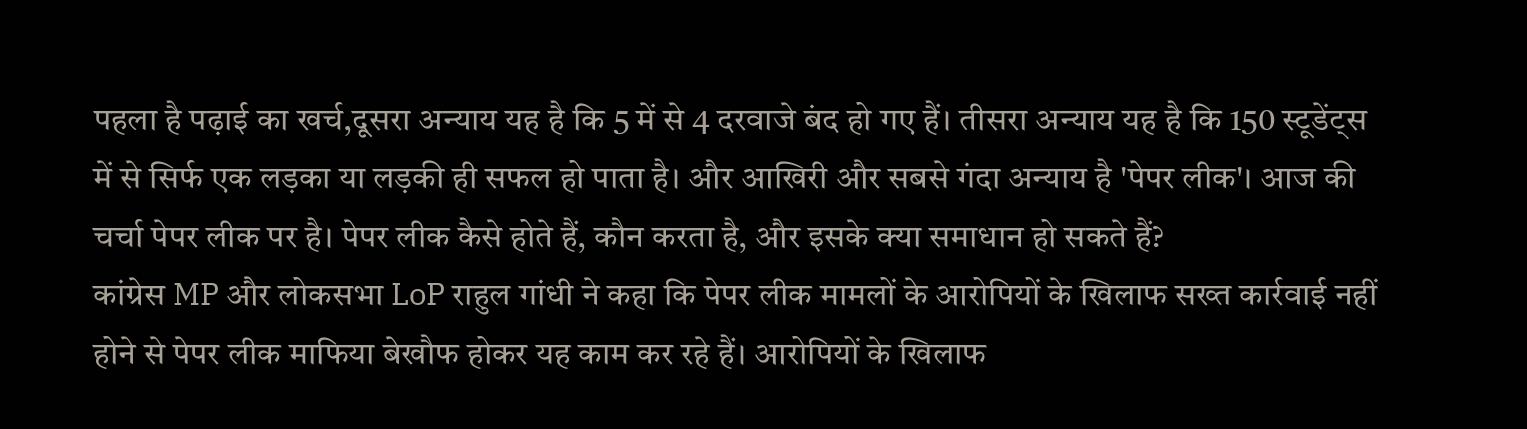पहला है पढ़ाई का खर्च,दूसरा अन्याय यह है कि 5 में से 4 दरवाजे बंद हो गए हैं। तीसरा अन्याय यह है कि 150 स्टूडेंट्स में से सिर्फ एक लड़का या लड़की ही सफल हो पाता है। और आखिरी और सबसे गंदा अन्याय है 'पेपर लीक'। आज की चर्चा पेपर लीक पर है। पेपर लीक कैसे होते हैं, कौन करता है, और इसके क्या समाधान हो सकते हैं?
कांग्रेस MP और लोकसभा LoP राहुल गांधी ने कहा कि पेपर लीक मामलों के आरोपियों के खिलाफ सख्त कार्रवाई नहीं होने से पेपर लीक माफिया बेखौफ होकर यह काम कर रहे हैं। आरोपियों के खिलाफ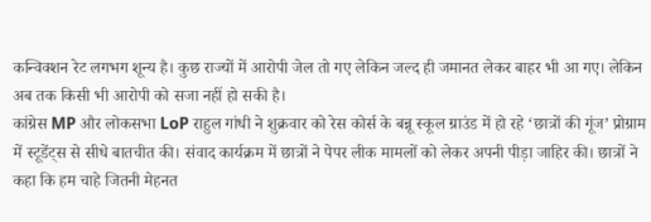कन्विक्शन रेट लगभग शून्य है। कुछ राज्यों में आरोपी जेल तो गए लेकिन जल्द ही जमानत लेकर बाहर भी आ गए। लेकिन अब तक किसी भी आरोपी को सजा नहीं हो सकी है।
कांग्रेस MP और लोकसभा LoP राहुल गांधी ने शुक्रवार को रेस कोर्स के बन्नू स्कूल ग्राउंड में हो रहे ‘छात्रों की गूंज’ प्रोग्राम में स्टूडेंट्स से सीधे बातचीत की। संवाद कार्यक्रम में छात्रों ने पेपर लीक मामलों को लेकर अपनी पीड़ा जाहिर की। छात्रों ने कहा कि हम चाहे जितनी मेहनत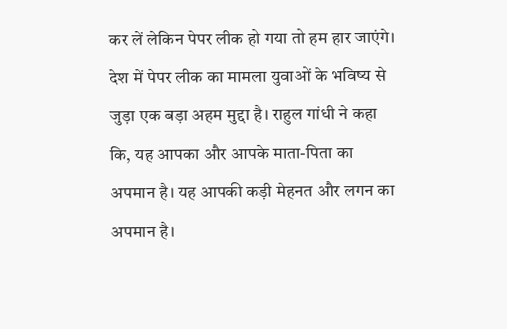कर लें लेकिन पेपर लीक हो गया तो हम हार जाएंगे।
देश में पेपर लीक का मामला युवाओं के भविष्य से जुड़ा एक बड़ा अहम मुद्दा है। राहुल गांधी ने कहा कि, यह आपका और आपके माता-पिता का अपमान है। यह आपकी कड़ी मेहनत और लगन का अपमान है।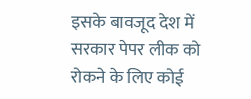इसके बावजूद देश में सरकार पेपर लीक को रोकने के लिए कोई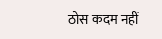ठोस कदम नहीं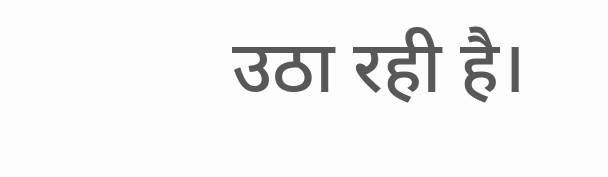उठा रही है।